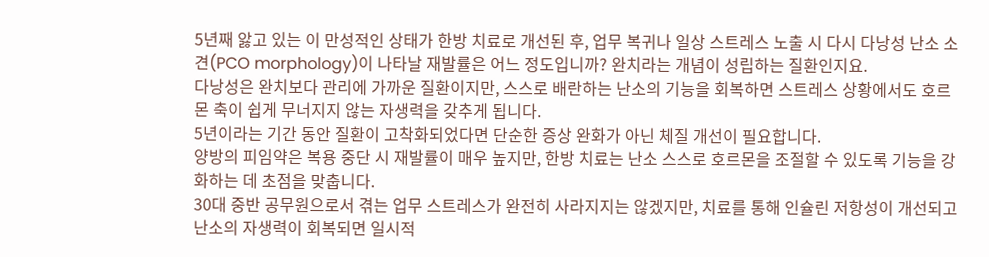5년째 앓고 있는 이 만성적인 상태가 한방 치료로 개선된 후, 업무 복귀나 일상 스트레스 노출 시 다시 다낭성 난소 소견(PCO morphology)이 나타날 재발률은 어느 정도입니까? 완치라는 개념이 성립하는 질환인지요.
다낭성은 완치보다 관리에 가까운 질환이지만, 스스로 배란하는 난소의 기능을 회복하면 스트레스 상황에서도 호르몬 축이 쉽게 무너지지 않는 자생력을 갖추게 됩니다.
5년이라는 기간 동안 질환이 고착화되었다면 단순한 증상 완화가 아닌 체질 개선이 필요합니다.
양방의 피임약은 복용 중단 시 재발률이 매우 높지만, 한방 치료는 난소 스스로 호르몬을 조절할 수 있도록 기능을 강화하는 데 초점을 맞춥니다.
30대 중반 공무원으로서 겪는 업무 스트레스가 완전히 사라지지는 않겠지만, 치료를 통해 인슐린 저항성이 개선되고 난소의 자생력이 회복되면 일시적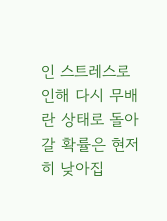인 스트레스로 인해 다시 무배란 상태로 돌아갈 확률은 현저히 낮아집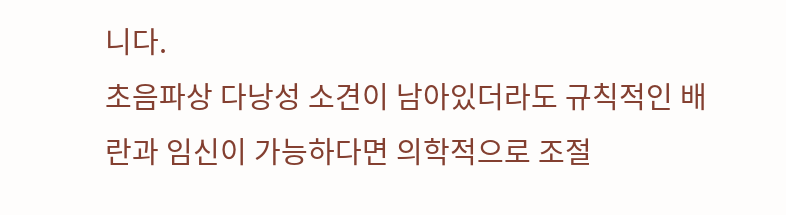니다.
초음파상 다낭성 소견이 남아있더라도 규칙적인 배란과 임신이 가능하다면 의학적으로 조절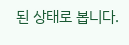된 상태로 봅니다.